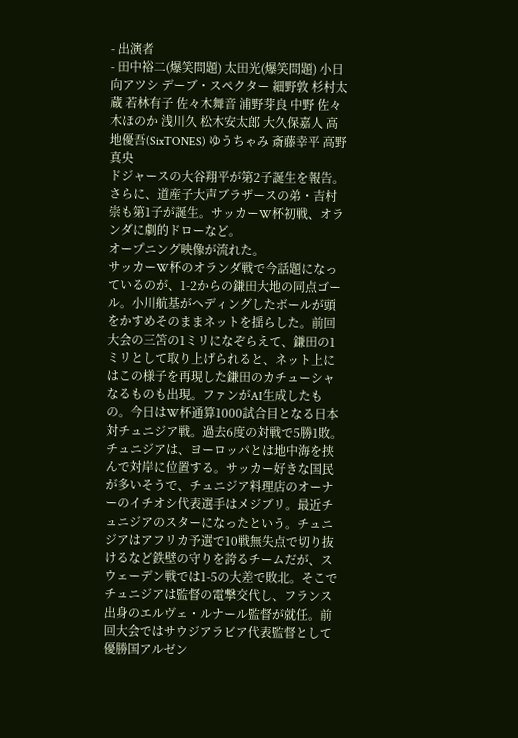- 出演者
- 田中裕二(爆笑問題) 太田光(爆笑問題) 小日向アツシ デーブ・スペクター 細野敦 杉村太蔵 若林有子 佐々木舞音 浦野芽良 中野 佐々木ほのか 浅川久 松木安太郎 大久保嘉人 高地優吾(SixTONES) ゆうちゃみ 斎藤幸平 高野真央
ドジャースの大谷翔平が第2子誕生を報告。さらに、道産子大声ブラザースの弟・吉村崇も第1子が誕生。サッカーW杯初戦、オランダに劇的ドローなど。
オープニング映像が流れた。
サッカーW杯のオランダ戦で今話題になっているのが、1-2からの鎌田大地の同点ゴール。小川航基がヘディングしたボールが頭をかすめそのままネットを揺らした。前回大会の三笘の1ミリになぞらえて、鎌田の1ミリとして取り上げられると、ネット上にはこの様子を再現した鎌田のカチューシャなるものも出現。ファンがAI生成したもの。今日はW杯通算1000試合目となる日本対チュニジア戦。過去6度の対戦で5勝1敗。チュニジアは、ヨーロッパとは地中海を挟んで対岸に位置する。サッカー好きな国民が多いそうで、チュニジア料理店のオーナーのイチオシ代表選手はメジブリ。最近チュニジアのスターになったという。チュニジアはアフリカ予選で10戦無失点で切り抜けるなど鉄壁の守りを誇るチームだが、スウェーデン戦では1-5の大差で敗北。そこでチュニジアは監督の電撃交代し、フランス出身のエルヴェ・ルナール監督が就任。前回大会ではサウジアラビア代表監督として優勝国アルゼン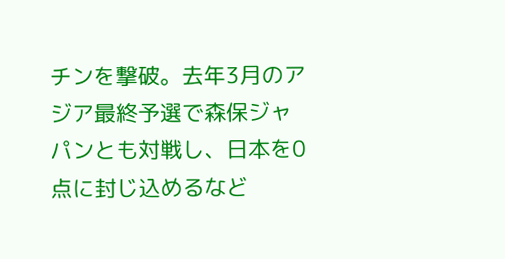チンを撃破。去年3月のアジア最終予選で森保ジャパンとも対戦し、日本を0点に封じ込めるなど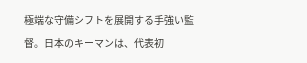極端な守備シフトを展開する手強い監督。日本のキーマンは、代表初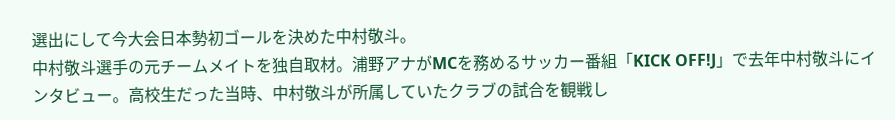選出にして今大会日本勢初ゴールを決めた中村敬斗。
中村敬斗選手の元チームメイトを独自取材。浦野アナがMCを務めるサッカー番組「KICK OFF!J」で去年中村敬斗にインタビュー。高校生だった当時、中村敬斗が所属していたクラブの試合を観戦し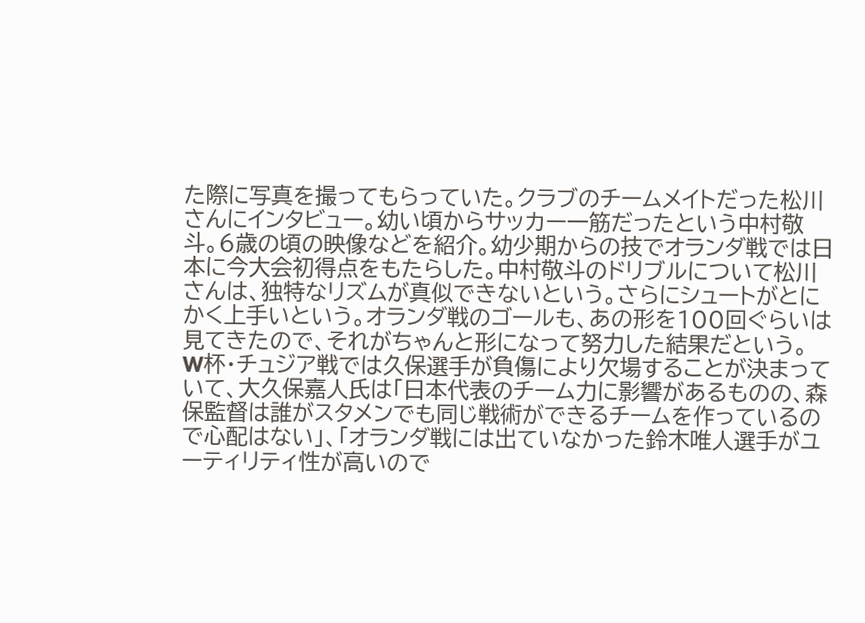た際に写真を撮ってもらっていた。クラブのチームメイトだった松川さんにインタビュー。幼い頃からサッカー一筋だったという中村敬斗。6歳の頃の映像などを紹介。幼少期からの技でオランダ戦では日本に今大会初得点をもたらした。中村敬斗のドリブルについて松川さんは、独特なリズムが真似できないという。さらにシュートがとにかく上手いという。オランダ戦のゴールも、あの形を100回ぐらいは見てきたので、それがちゃんと形になって努力した結果だという。
W杯・チュジア戦では久保選手が負傷により欠場することが決まっていて、大久保嘉人氏は「日本代表のチーム力に影響があるものの、森保監督は誰がスタメンでも同じ戦術ができるチームを作っているので心配はない」、「オランダ戦には出ていなかった鈴木唯人選手がユーティリティ性が高いので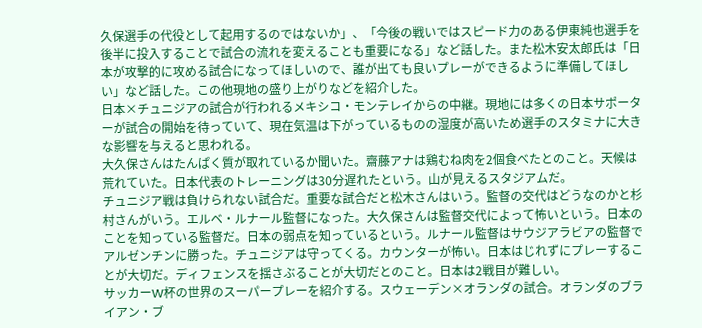久保選手の代役として起用するのではないか」、「今後の戦いではスピード力のある伊東純也選手を後半に投入することで試合の流れを変えることも重要になる」など話した。また松木安太郎氏は「日本が攻撃的に攻める試合になってほしいので、誰が出ても良いプレーができるように準備してほしい」など話した。この他現地の盛り上がりなどを紹介した。
日本×チュニジアの試合が行われるメキシコ・モンテレイからの中継。現地には多くの日本サポーターが試合の開始を待っていて、現在気温は下がっているものの湿度が高いため選手のスタミナに大きな影響を与えると思われる。
大久保さんはたんぱく質が取れているか聞いた。齋藤アナは鶏むね肉を2個食べたとのこと。天候は荒れていた。日本代表のトレーニングは30分遅れたという。山が見えるスタジアムだ。
チュニジア戦は負けられない試合だ。重要な試合だと松木さんはいう。監督の交代はどうなのかと杉村さんがいう。エルベ・ルナール監督になった。大久保さんは監督交代によって怖いという。日本のことを知っている監督だ。日本の弱点を知っているという。ルナール監督はサウジアラビアの監督でアルゼンチンに勝った。チュニジアは守ってくる。カウンターが怖い。日本はじれずにプレーすることが大切だ。ディフェンスを揺さぶることが大切だとのこと。日本は2戦目が難しい。
サッカーW杯の世界のスーパープレーを紹介する。スウェーデン×オランダの試合。オランダのブライアン・ブ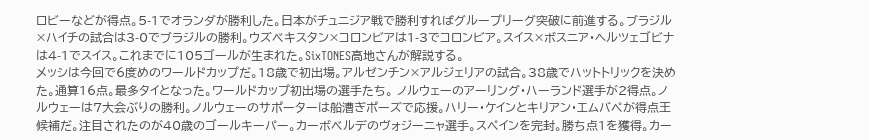ロビーなどが得点。5-1でオランダが勝利した。日本がチュニジア戦で勝利すればグループリーグ突破に前進する。ブラジル×ハイチの試合は3-0でブラジルの勝利。ウズベキスタン×コロンビアは1-3でコロンビア。スイス×ボスニア・ヘルツェゴビナは4-1でスイス。これまでに105ゴールが生まれた。SixTONES高地さんが解説する。
メッシは今回で6度めのワールドカップだ。18歳で初出場。アルゼンチン×アルジェリアの試合。38歳でハットトリックを決めた。通算16点。最多タイとなった。ワールドカップ初出場の選手たち。 ノルウェーのアーリング・ハーランド選手が2得点。ノルウェーは7大会ぶりの勝利。ノルウェーのサポーターは船漕ぎポーズで応援。ハリー・ケインとキリアン・エムバペが得点王候補だ。注目されたのが40歳のゴールキーパー。カーボベルデのヴォジーニャ選手。スペインを完封。勝ち点1を獲得。カー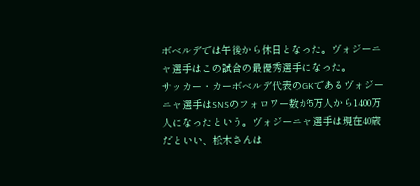ボベルデでは午後から休日となった。ヴォジーニャ選手はこの試合の最優秀選手になった。
サッカー・カーボベルデ代表のGKであるヴォジーニャ選手はSNSのフォロワー数が5万人から1400万人になったという。ヴォジーニャ選手は現在40歳だといい、松木さんは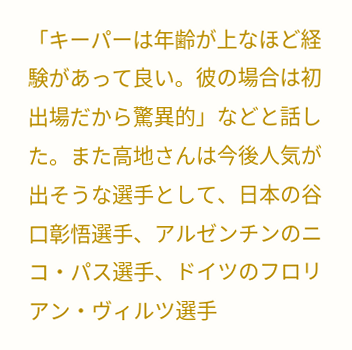「キーパーは年齢が上なほど経験があって良い。彼の場合は初出場だから驚異的」などと話した。また高地さんは今後人気が出そうな選手として、日本の谷口彰悟選手、アルゼンチンのニコ・パス選手、ドイツのフロリアン・ヴィルツ選手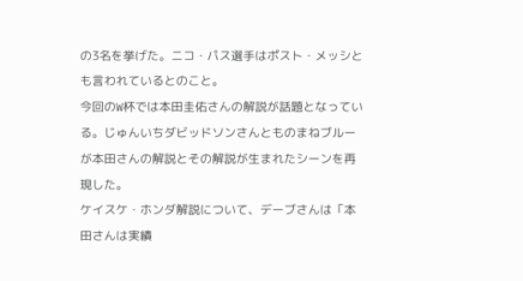の3名を挙げた。ニコ・パス選手はポスト・メッシとも言われているとのこと。
今回のW杯では本田圭佑さんの解説が話題となっている。じゅんいちダビッドソンさんとものまねブルーが本田さんの解説とその解説が生まれたシーンを再現した。
ケイスケ・ホンダ解説について、デーブさんは「本田さんは実績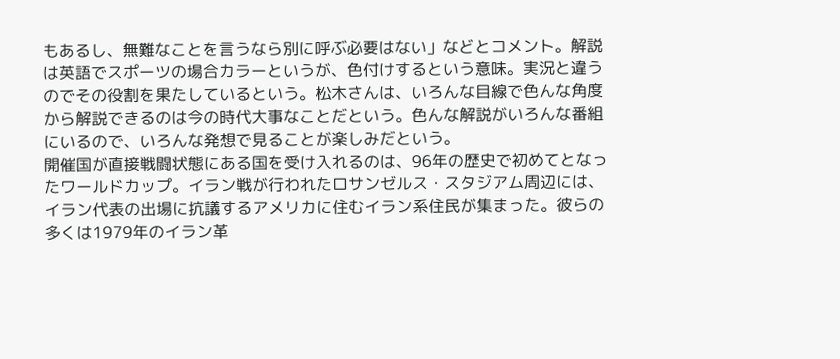もあるし、無難なことを言うなら別に呼ぶ必要はない」などとコメント。解説は英語でスポーツの場合カラーというが、色付けするという意味。実況と違うのでその役割を果たしているという。松木さんは、いろんな目線で色んな角度から解説できるのは今の時代大事なことだという。色んな解説がいろんな番組にいるので、いろんな発想で見ることが楽しみだという。
開催国が直接戦闘状態にある国を受け入れるのは、96年の歴史で初めてとなったワールドカップ。イラン戦が行われたロサンゼルス・スタジアム周辺には、イラン代表の出場に抗議するアメリカに住むイラン系住民が集まった。彼らの多くは1979年のイラン革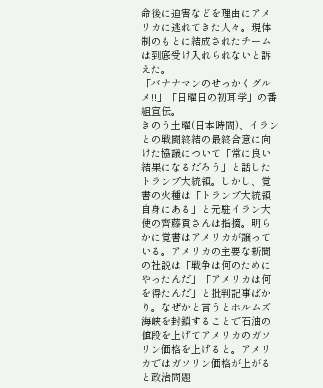命後に迫害などを理由にアメリカに逃れてきた人々。現体制のもとに結成されたチームは到底受け入れられないと訴えた。
「バナナマンのせっかくグルメ!!」「日曜日の初耳学」の番組宣伝。
きのう土曜(日本時間)、イランとの戦闘終結の最終合意に向けた協議について「常に良い結果になるだろう」と話したトランプ大統領。しかし、覚書の火種は「トランプ大統領自身にある」と元駐イラン大使の齊藤貢さんは指摘。明らかに覚書はアメリカが譲っている。アメリカの主要な新聞の社説は「戦争は何のためにやったんだ」「アメリカは何を得たんだ」と批判記事ばかり。なぜかと言うとホルムズ海峡を封鎖することで石油の値段を上げてアメリカのガソリン価格を上げると。アメリカではガソリン価格が上がると政治問題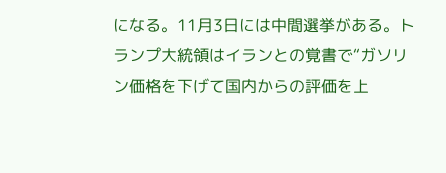になる。11月3日には中間選挙がある。トランプ大統領はイランとの覚書で“ガソリン価格を下げて国内からの評価を上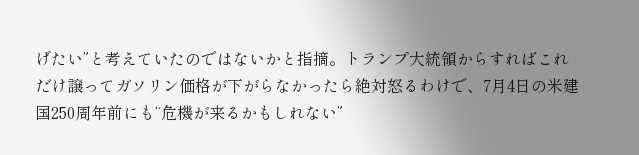げたい”と考えていたのではないかと指摘。トランプ大統領からすればこれだけ譲ってガソリン価格が下がらなかったら絶対怒るわけで、7月4日の米建国250周年前にも“危機が来るかもしれない”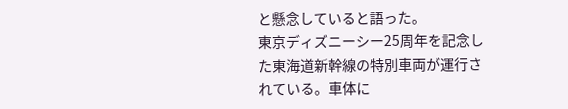と懸念していると語った。
東京ディズニーシー25周年を記念した東海道新幹線の特別車両が運行されている。車体に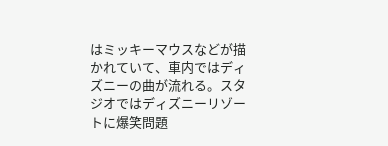はミッキーマウスなどが描かれていて、車内ではディズニーの曲が流れる。スタジオではディズニーリゾートに爆笑問題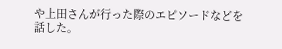や上田さんが行った際のエピソードなどを話した。